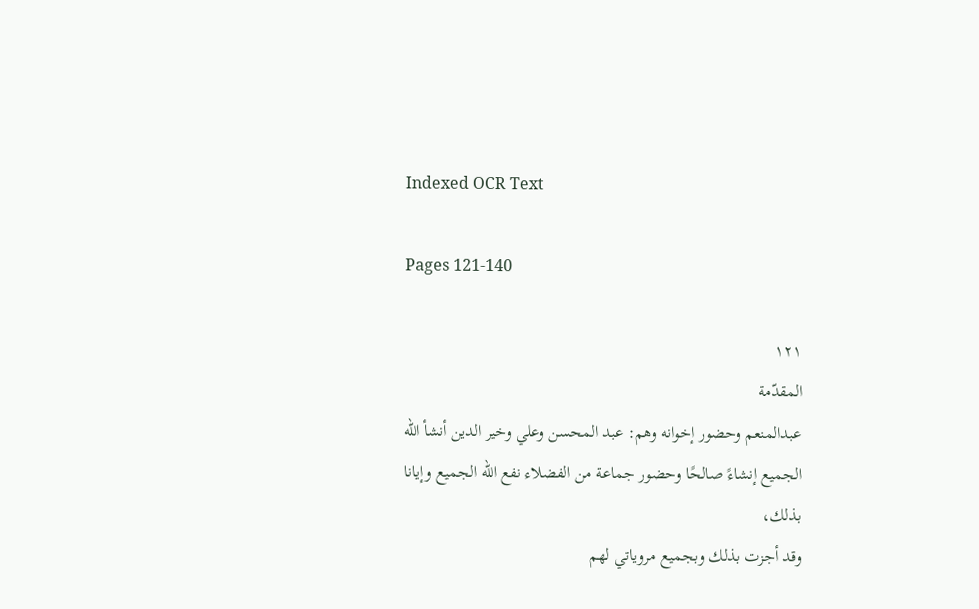Indexed OCR Text

Pages 121-140

١٢١
المقدّمة
عبدالمنعم وحضور إخوانه وهم: عبد المحسن وعلي وخير الدين أنشأ الله
الجميع إنشاءً صالحًا وحضور جماعة من الفضلاء نفع الله الجميع وإيانا بذلك،
وقد أجزت بذلك وبجميع مروياتي لهم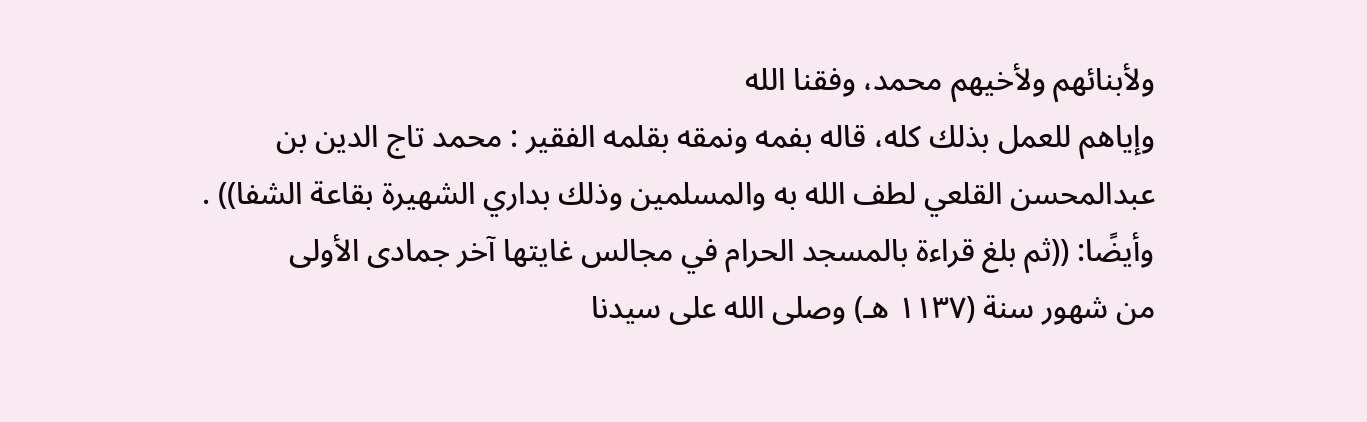ولأبنائهم ولأخيهم محمد، وفقنا الله
وإياهم للعمل بذلك كله، قاله بفمه ونمقه بقلمه الفقير : محمد تاج الدين بن
عبدالمحسن القلعي لطف الله به والمسلمين وذلك بداري الشهيرة بقاعة الشفا)) .
وأيضًا: ((ثم بلغ قراءة بالمسجد الحرام في مجالس غايتها آخر جمادى الأولى
من شهور سنة (١١٣٧ هـ) وصلى الله على سيدنا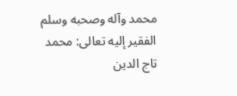محمد وآله وصحبه وسلم
الفقير إليه تعالى: محمد تاج الدين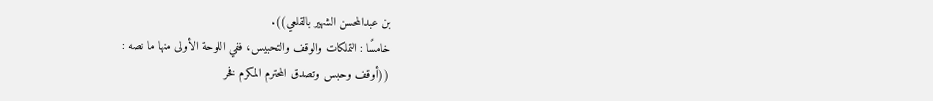بن عبدالمحسن الشهير بالقلعي)).
خامسًا : التملكات والوقف والتحبيس، ففي اللوحة الأولى منها ما نصه :
((أوقف وحبس وتصدق المحترم المكرم فخر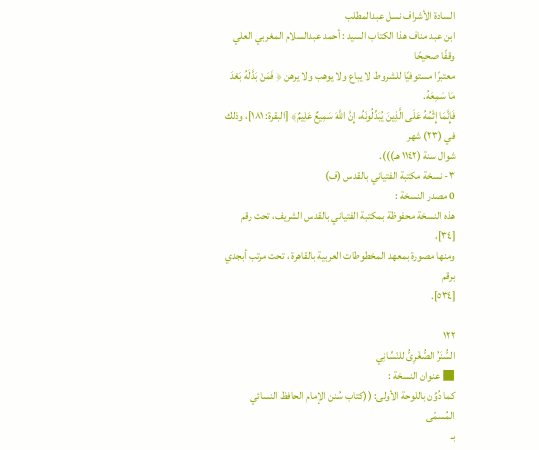السادة الأشراف نسل عبدالمطلب
ابن عبد مناف هذا الكتاب السيد : أحمد عبدالسلام المغربي العلي وقفًا صحيحًا
معتبرًا مستوفيًا للشروط لا يباع ولا يوهب ولا يرهن ﴿ فَمَنْ بَدَّلَهُ بَعْدَ مَا سَمِعَهُ.
فَإِنَّمَا إِثْمُهُ عَلَى الَّذِينَ يُبَدِّلُونَهُ، إِنَّ اللَّهَ سَمِيعٌ عَلِيمٌ﴾ [البقرة: ١٨١]، وذلك في (٢٣) شهر
شوال سنة (١١٤٢ هـ))).
٣- نسخة مكتبة الفتياني بالقدس (ف)
0 مصدر النسخة :
هذه النسخة محفوظة بمكتبة الفتياني بالقدس الشريف، تحت رقم [٣٤]،
ومنها مصورة بمعهد المخطوطات العربية بالقاهرة ، تحت مرتب أبجدي برقم
[٥٣٤].

١٢٢
السُّنَرُ الصُّغْرِىُّ للنْسِّانِي
■ عنوان النسخة :
كما دُوِّن باللوحة الأولى: ((كتاب سُنن الإمام الحافظ النسائي المُسمّى
بـ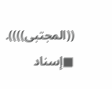((المجتبى)))).
■إسناد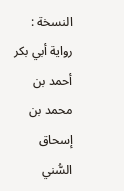النسخة :
رواية أبي بكر أحمد بن محمد بن إسحاق السُّني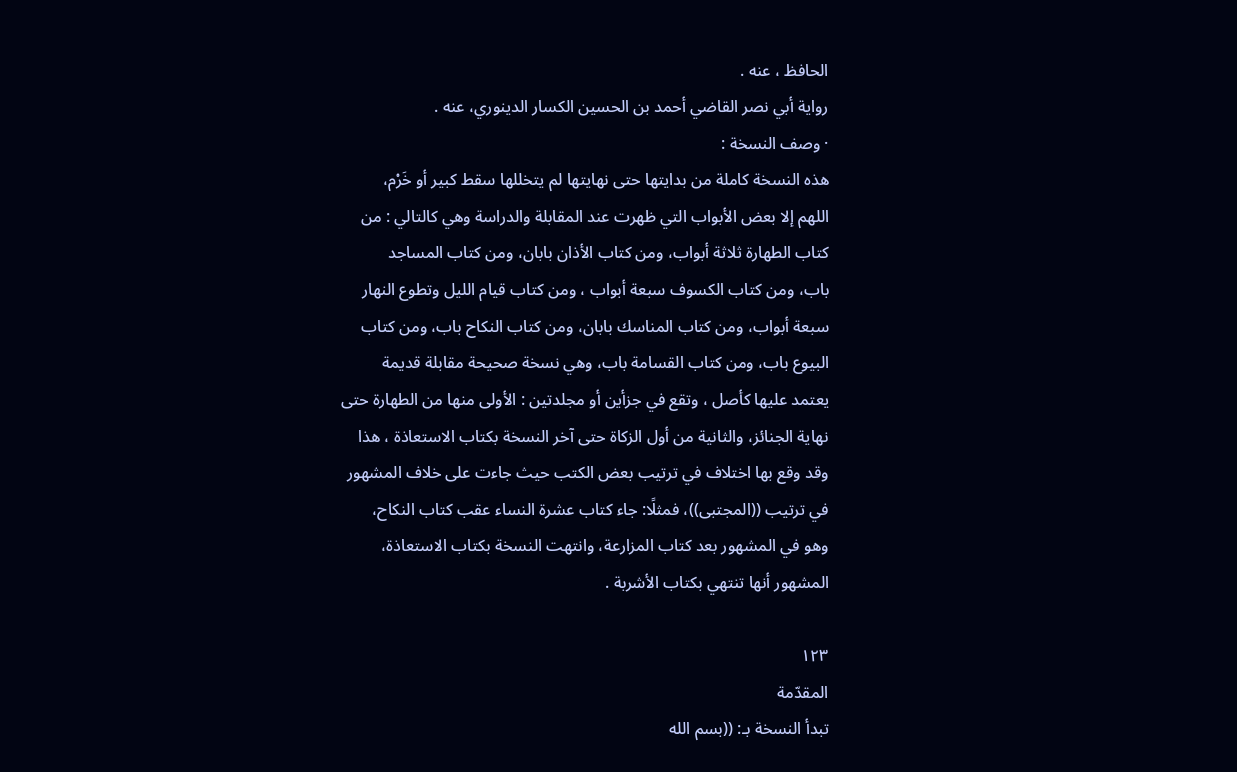الحافظ ، عنه .
رواية أبي نصر القاضي أحمد بن الحسين الكسار الدينوري، عنه .
· وصف النسخة :
هذه النسخة كاملة من بدايتها حتى نهايتها لم يتخللها سقط كبير أو خَرْم،
اللهم إلا بعض الأبواب التي ظهرت عند المقابلة والدراسة وهي كالتالي : من
كتاب الطهارة ثلاثة أبواب، ومن كتاب الأذان بابان، ومن كتاب المساجد
باب، ومن كتاب الكسوف سبعة أبواب ، ومن كتاب قيام الليل وتطوع النهار
سبعة أبواب، ومن کتاب المناسك بابان، ومن كتاب النكاح باب، ومن کتاب
البيوع باب، ومن كتاب القسامة باب، وهي نسخة صحيحة مقابلة قديمة
يعتمد عليها كأصل ، وتقع في جزأين أو مجلدتين : الأولى منها من الطهارة حتى
نهاية الجنائز، والثانية من أول الزكاة حتى آخر النسخة بكتاب الاستعاذة ، هذا
وقد وقع بها اختلاف في ترتيب بعض الكتب حيث جاءت على خلاف المشهور
في ترتيب ((المجتبى))، فمثلًا: جاء كتاب عشرة النساء عقب كتاب النكاح،
وهو في المشهور بعد كتاب المزارعة، وانتهت النسخة بكتاب الاستعاذة،
المشهور أنها تنتهي بكتاب الأشربة .

١٢٣
المقدّمة
تبدأ النسخة بـ: ((بسم الله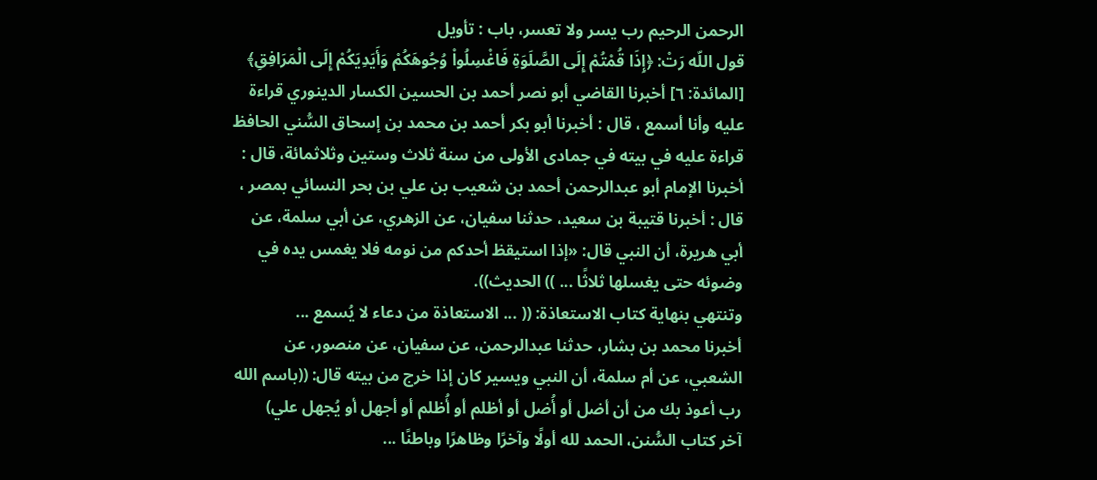الرحمن الرحيم رب يسر ولا تعسر، باب : تأويل
قول اللّه رَتْ: ﴿إِذَا قُمْتُمْ إِلَى الصَّلَوَةِ فَاغْسِلُواْ وُجُوهَكُمْ وَأَيَدِيَكُمْ إِلَى الْمَرَافِقِ﴾
[المائدة: ٦] أخبرنا القاضي أبو نصر أحمد بن الحسين الكسار الدينوري قراءة
عليه وأنا أسمع ، قال : أخبرنا أبو بكر أحمد بن محمد بن إسحاق السُّني الحافظ
قراءة عليه في بيته في جمادى الأولى من سنة ثلاث وستين وثلاثمائة، قال :
أخبرنا الإمام أبو عبدالرحمن أحمد بن شعيب بن علي بن بحر النسائي بمصر ،
قال : أخبرنا قتيبة بن سعيد، حدثنا سفيان، عن الزهري، عن أبي سلمة، عن
أبي هريرة، أن النبي قال: «إذا استيقظ أحدكم من نومه فلا یغمس يده في
وضوئه حتى يغسلها ثلاثًا ... )) الحديث)).
وتنتهي بنهاية كتاب الاستعاذة: (( ... الاستعاذة من دعاء لا يُسمع ...
أخبرنا محمد بن بشار، حدثنا عبدالرحمن، عن سفيان، عن منصور، عن
الشعبي، عن أم سلمة، أن النبي ويسير كان إذا خرج من بيته قال: ((باسم الله
رب أعوذ بك من أن أضل أو أُضل أو أظلم أو أُظلم أو أجهل أو يُجهل علي)
آخر كتاب السُّنن، الحمد لله أولًا وآخرًا وظاهرًا وباطنًا ...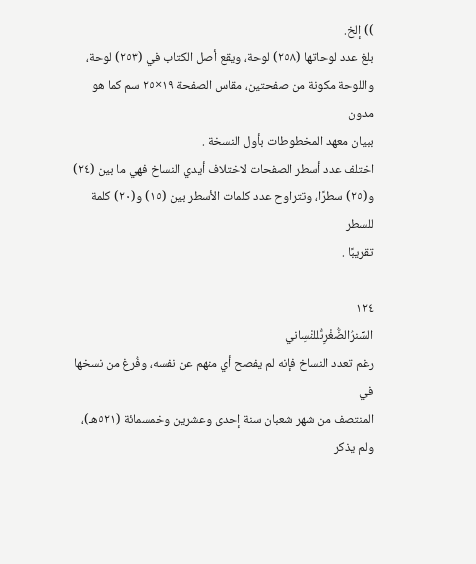)) إلخ.
بلغ عدد لوحاتها (٢٥٨) لوحة، ويقع أصل الكتاب في (٢٥٣) لوحة،
واللوحة مكونة من صفحتين، مقاس الصفحة ١٩×٢٥ سم كما هو مدون
ببيان معهد المخطوطات بأول النسخة .
اختلف عدد أسطر الصفحات لاختلاف أيدي النساخ فهي ما بين (٢٤)
و(٢٥) سطرًا، وتتراوح عدد كلمات الأسطر بين (١٥) و(٢٠) كلمة للسطر
تقريبًا .

١٢٤
السِّنرُالضُّغْرِىُّللنْسِاني
رغم تعدد النساخ فإنه لم يفصح أي منهم عن نفسه، وفُرغ من نسخها في
المنتصف من شهر شعبان سنة إحدى وعشرين وخمسمائة (٥٢١هـ)، ولم يذكر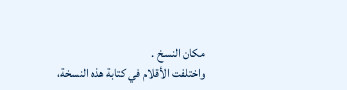مكان النسخ .
واختلفت الأقلام في كتابة هذه النسخة،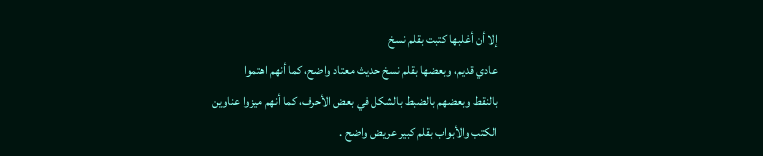إلا أن أغلبها كتبت بقلم نسخ
عادي قديم، وبعضها بقلم نسخ حديث معتاد واضح، كما أنهم اهتموا
بالنقط وبعضهم بالضبط بالشكل في بعض الأحرف، كما أنهم ميزوا عناوين
الكتب والأبواب بقلم کبیر عريض واضح .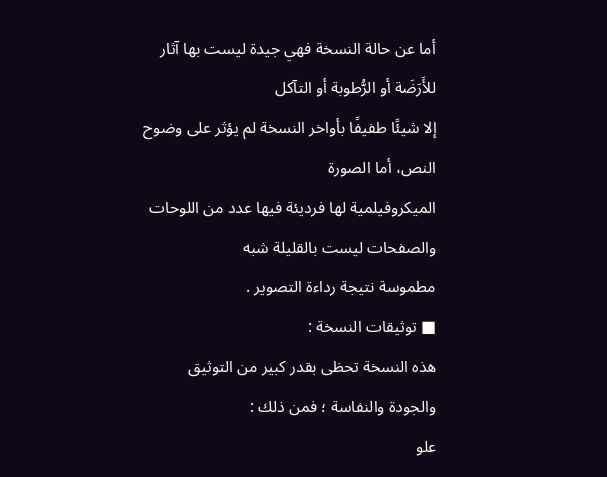أما عن حالة النسخة فهي جيدة ليست بها آثار للأَرَضَة أو الرُّطوبة أو التآكل
إلا شيئًا طفيفًا بأواخر النسخة لم يؤثر على وضوح النص، أما الصورة
الميكروفيلمية لها فرديئة فيها عدد من اللوحات والصفحات ليست بالقليلة شبه
مطموسة نتيجة رداءة التصوير .
■ توثيقات النسخة :
هذه النسخة تحظى بقدر كبير من التوثيق والجودة والنفاسة ؛ فمن ذلك :
علو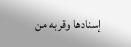إسنادها وقربه من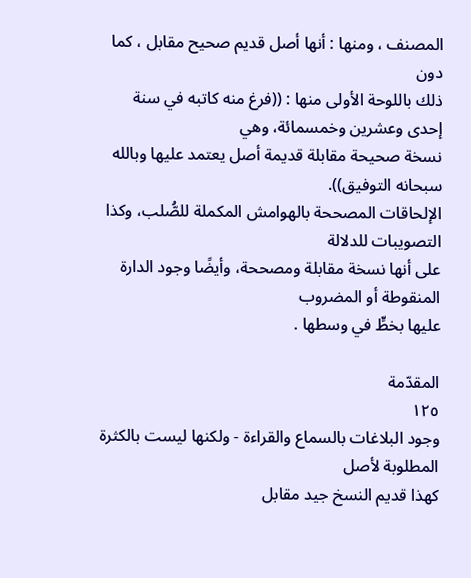المصنف ، ومنها : أنها أصل قدیم صحيح مقابل ، كما دون
ذلك باللوحة الأولى منها : ((فرغ منه كاتبه في سنة إحدى وعشرين وخمسمائة، وهي
نسخة صحيحة مقابلة قديمة أصل يعتمد عليها وبالله سبحانه التوفيق)).
الإلحاقات المصححة بالهوامش المكملة للصُّلب، وكذا التصويبات للدلالة
على أنها نسخة مقابلة ومصححة، وأيضًا وجود الدارة المنقوطة أو المضروب
عليها بخطٍّ في وسطها .

المقدّمة
١٢٥
وجود البلاغات بالسماع والقراءة - ولكنها ليست بالكثرة المطلوبة لأصل
كهذا قديم النسخ جيد مقابل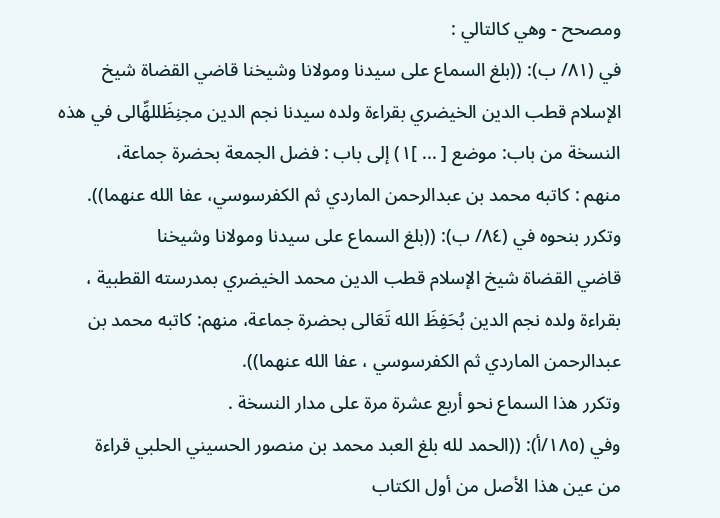ومصحح - وهي كالتالي :
في (٨١/ ب): ((بلغ السماع على سيدنا ومولانا وشيخنا قاضي القضاة شيخ
الإسلام قطب الدين الخيضري بقراءة ولده سيدنا نجم الدين مجنِظَللهِّالى في هذه
النسخة من باب: موضع [ ... ]١) إلى باب : فضل الجمعة بحضرة جماعة،
منهم : كاتبه محمد بن عبدالرحمن الماردي ثم الكفرسوسي، عفا الله عنهما)).
وتكرر بنحوه في (٨٤/ ب): ((بلغ السماع على سيدنا ومولانا وشيخنا
قاضي القضاة شيخ الإسلام قطب الدين محمد الخيضري بمدرسته القطبية ،
بقراءة ولده نجم الدين بُحَفِظَ الله تَعَالى بحضرة جماعة، منهم: كاتبه محمد بن
عبدالرحمن الماردي ثم الكفرسوسي ، عفا الله عنهما)).
وتكرر هذا السماع نحو أربع عشرة مرة على مدار النسخة .
وفي (١٨٥/أ): ((الحمد لله بلغ العبد محمد بن منصور الحسيني الحلبي قراءة
من عين هذا الأصل من أول الكتاب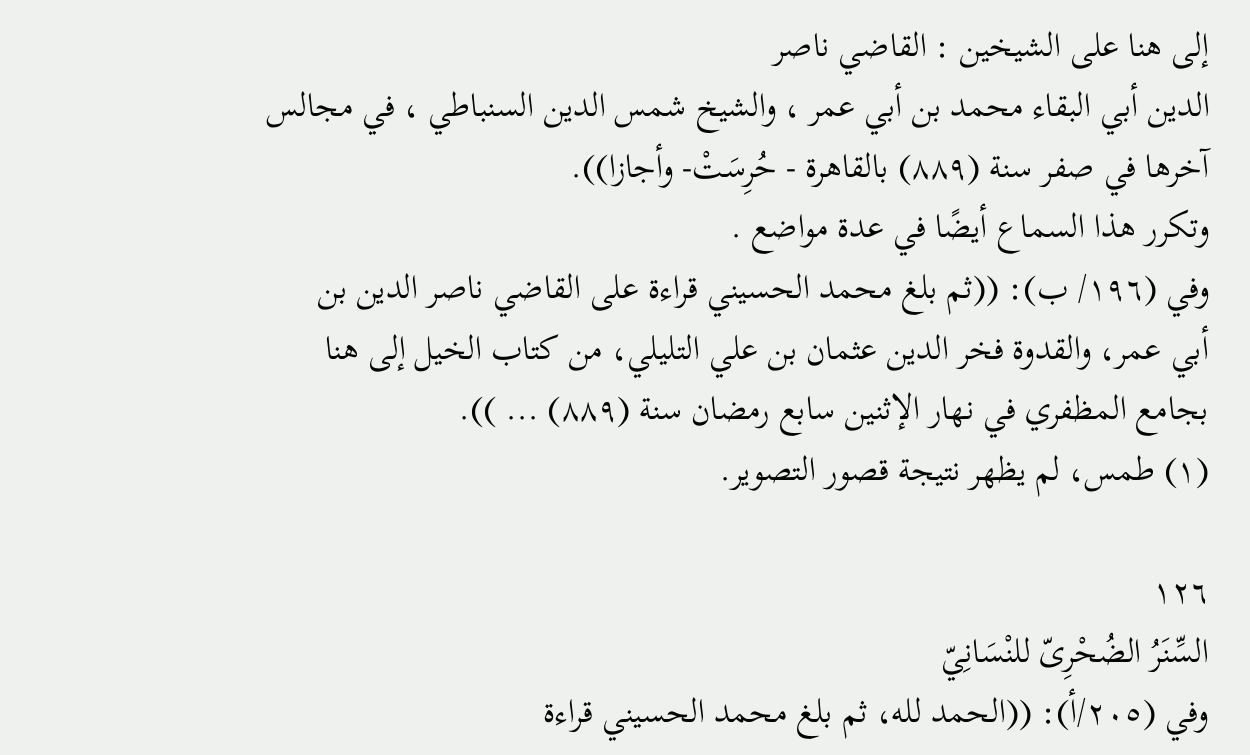إلى هنا على الشيخين : القاضي ناصر
الدين أبي البقاء محمد بن أبي عمر ، والشيخ شمس الدين السنباطي ، في مجالس
آخرها في صفر سنة (٨٨٩) بالقاهرة - حُرِسَتْ- وأجازا)).
وتكرر هذا السماع أيضًا في عدة مواضع .
وفي (١٩٦/ ب): ((ثم بلغ محمد الحسيني قراءة على القاضي ناصر الدين بن
أبي عمر، والقدوة فخر الدين عثمان بن علي التليلي، من كتاب الخيل إلى هنا
بجامع المظفري في نهار الإثنين سابع رمضان سنة (٨٨٩) ... )).
(١) طمس، لم يظهر نتيجة قصور التصوير.

١٢٦
السِّنَرُ الضُحْرِىّ للنْسَانِيّ
وفي (٢٠٥/أ): ((الحمد لله، ثم بلغ محمد الحسيني قراءة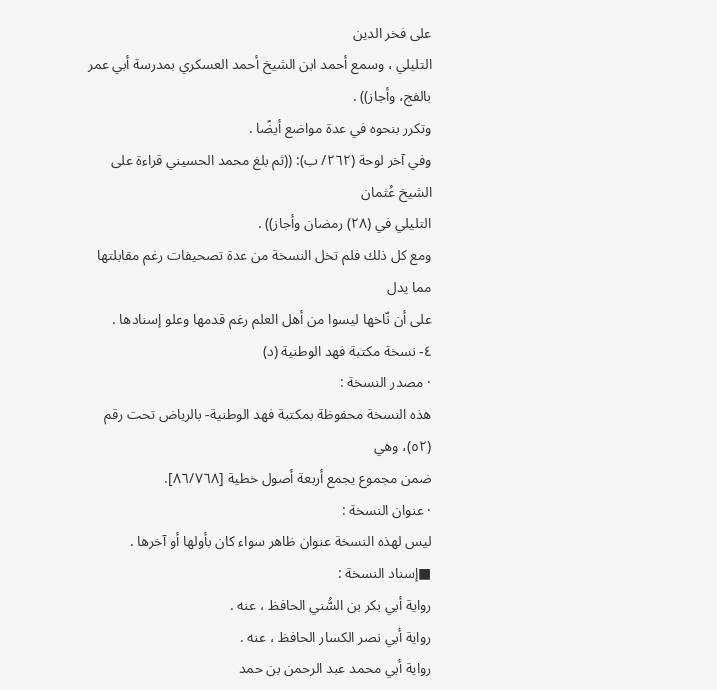على فخر الدين
التليلي ، وسمع أحمد ابن الشيخ أحمد العسكري بمدرسة أبي عمر بالفج، وأجاز)) .
وتكرر بنحوه في عدة مواضع أيضًا .
وفي آخر لوحة (٢٦٢/ ب): ((ثم بلغ محمد الحسيني قراءة على الشيخ عُثمان
التليلي في (٢٨) رمضان وأجاز)) .
ومع كل ذلك فلم تخل النسخة من عدة تصحيفات رغم مقابلتها مما يدل
على أن نّاخها ليسوا من أهل العلم رغم قدمها وعلو إسنادها .
٤- نسخة مكتبة فهد الوطنية (د)
· مصدر النسخة :
هذه النسخة محفوظة بمكتبة فهد الوطنية- بالرياض تحت رقم (٥٢)، وهي
ضمن مجموع يجمع أربعة أصول خطية [٨٦/٧٦٨].
· عنوان النسخة :
ليس لهذه النسخة عنوان ظاهر سواء كان بأولها أو آخرها .
■إسناد النسخة :
رواية أبي بكر بن السُّني الحافظ ، عنه .
رواية أبي نصر الكسار الحافظ ، عنه .
رواية أبي محمد عبد الرحمن بن حمد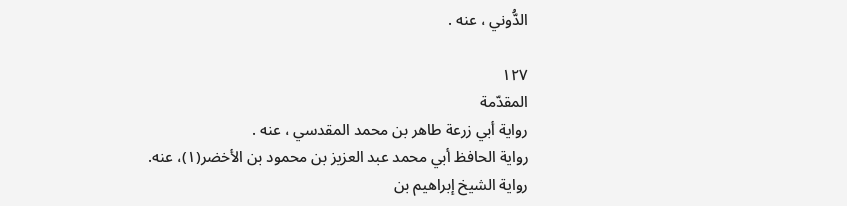الدُّوني ، عنه .

١٢٧
المقدّمة
رواية أبي زرعة طاهر بن محمد المقدسي ، عنه .
رواية الحافظ أبي محمد عبد العزيز بن محمود بن الأخضر(١)، عنه.
رواية الشيخ إبراهيم بن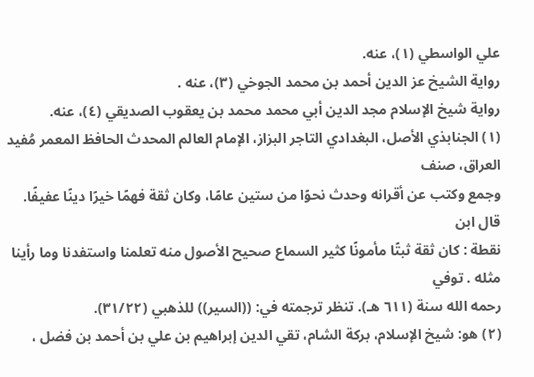علي الواسطي (١)، عنه.
رواية الشيخ عز الدين أحمد بن محمد الجوخي (٣)، عنه .
رواية شيخ الإسلام مجد الدين أبي محمد محمد بن يعقوب الصديقي (٤)، عنه.
(١) الجنابذي الأصل، البغدادي التاجر البزاز، الإمام العالم المحدث الحافظ المعمر مُفيد العراق، صنف
وجمع وكتب عن أقرانه وحدث نحوًا من ستين عامًا، وكان ثقة فهمًا خيرًا دينًا عفيفًا. قال ابن
نقطة : كان ثقة ثبتًا مأمونًا كثير السماع صحيح الأصول منه تعلمنا واستفدنا وما رأينا مثله . توفي
رحمه الله سنة (٦١١ هـ). تنظر ترجمته في: ((السير)) للذهبي (٣١/٢٢).
(٢) هو: شيخ الإسلام، بركة الشام، تقي الدين إبراهيم بن علي بن أحمد بن فضل ،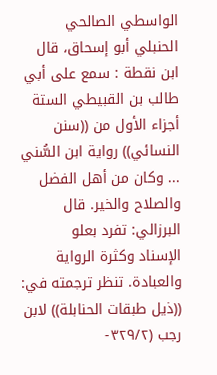الواسطي الصالحي
الحنبلي أبو إسحاق، قال ابن نقطة : سمع على أبي طالب بن القبيطي الستة أجزاء الأول من ((سنن
النسائي)) رواية ابن السُّني ... وكان من أهل الفضل والصلاح والخير. قال البرزالي: تفرد بعلو
الإسناد وكثرة الرواية والعبادة. تنظر ترجمته في: ((ذيل طبقات الحنابلة)) لابن رجب (٣٢٩/٢-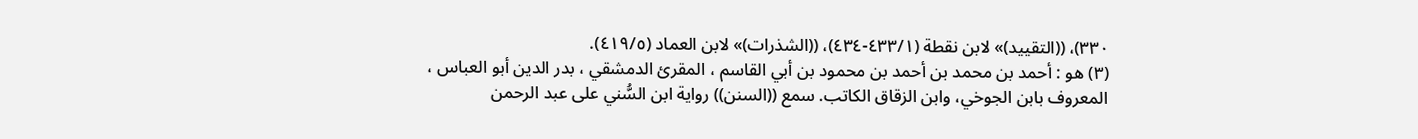٣٣٠)، ((التقييد)» لابن نقطة (٤٣٣/١-٤٣٤)، ((الشذرات)» لابن العماد (٤١٩/٥).
(٣) هو : أحمد بن محمد بن أحمد بن محمود بن أبي القاسم ، المقرئ الدمشقي ، بدر الدين أبو العباس ،
المعروف بابن الجوخي، وابن الزقاق الكاتب. سمع ((السنن)) رواية ابن السُّني على عبد الرحمن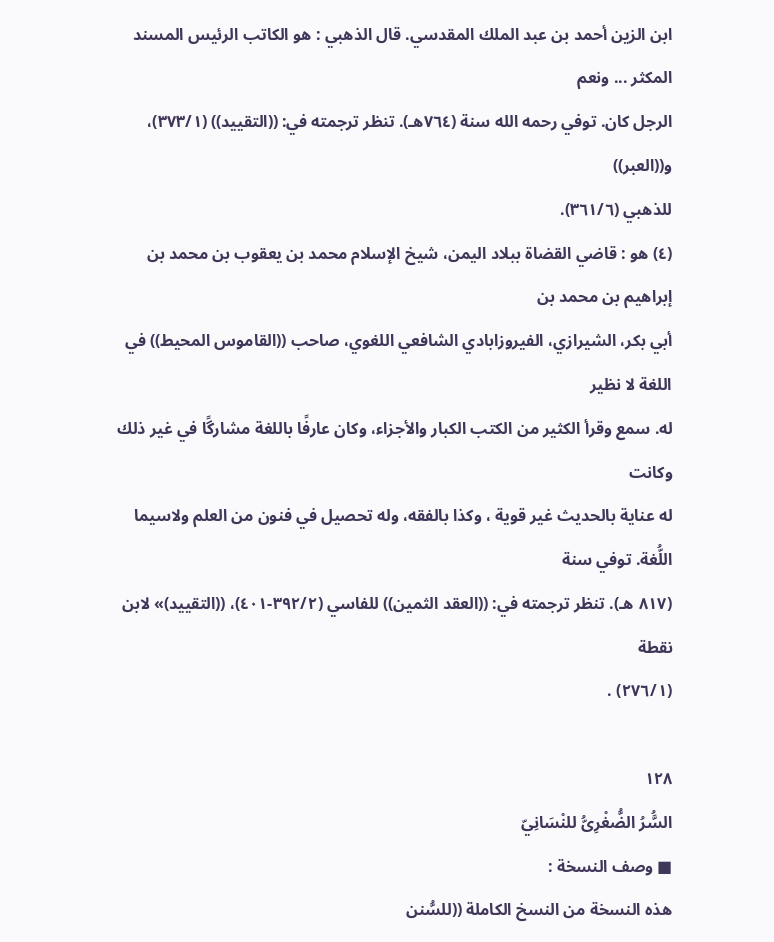ابن الزين أحمد بن عبد الملك المقدسي. قال الذهبي : هو الكاتب الرئيس المسند المكثر ... ونعم
الرجل كان. توفي رحمه الله سنة (٧٦٤هـ). تنظر ترجمته في: ((التقييد)) (٣٧٣/١)، و((العبر))
للذهبي (٣٦١/٦).
(٤) هو : قاضي القضاة ببلاد اليمن، شيخ الإسلام محمد بن يعقوب بن محمد بن إبراهيم بن محمد بن
أبي بكر، الشيرازي، الفيروزابادي الشافعي اللغوي، صاحب ((القاموس المحيط)) في اللغة لا نظير
له. سمع وقرأ الکثیر من الکتب الكبار والأجزاء، وکان عارفًا باللغة مشارگًا في غير ذلك وكانت
له عناية بالحديث غير قوية ، وكذا بالفقه، وله تحصيل في فنون من العلم ولاسيما اللُّغة. توفي سنة
(٨١٧ هـ). تنظر ترجمته في: ((العقد الثمين)) للفاسي (٣٩٢/٢-٤٠١)، ((التقييد)» لابن نقطة
(٢٧٦/١) .

١٢٨
السَُّرُ الضُّغْرِىُّ للنْسَانِيّ
■ وصف النسخة :
هذه النسخة من النسخ الكاملة ((للسُّنن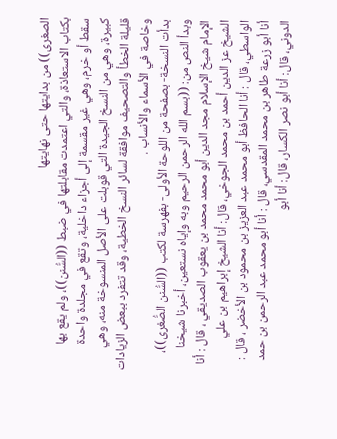الصغرى)) من بدايتها حتى نهايتها
بكتاب الاستعاذة، والتي اعتمدت مقابلتها في ضبط ((السُّنن))، ولم يقع بها
سقط أو خرم، وهي غير مقسمة إلى أجزاء داخلية، وتقع في مجلدة واحدة
كبيرة، وهي من النسخ الجيدة التي قوبلت على الأصل المنسوخة منه، وهي
قليلة الخطأ والتصحيف موافقة لسائر النسخ الخطية، وقد تتفرد ببعض الزيادات
وخاصة في الأسماء والأنساب .
بدأت النسخة- بصفحة من اللوحة الأولى- بفهرسة لكتب ((السُّنن الصُّغرى))،
وبدأ النص من: ((بسم الله الرحمن الرحيم وبه وإياه نستعين، أخبرنا شيخنا
الإمام شيخ الإسلام مجد الدين أبو محمد محمد بن يعقوب الصديقي ، قال : أنا
الشيخ عز الدين أحمد بن محمد الجوخي، قال: أنا الشيخ إبراهيم بن علي
الواسطي، قال : أنا الحافظ أبو محمد عبد العزيز بن محمود بن الأخضر ، قال :
أنا أبو زرعة طاهر بن محمد المقدسي، قال : أنا أبو محمد عبد الرحمن بن حمد
الدوني، قال: أنا أبو نصر الكسار، قال: أنا أبو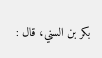بكر بن السني، قال :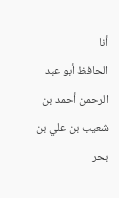أنا
الحافظ أبو عبد الرحمن أحمد بن شعيب بن علي بن بحر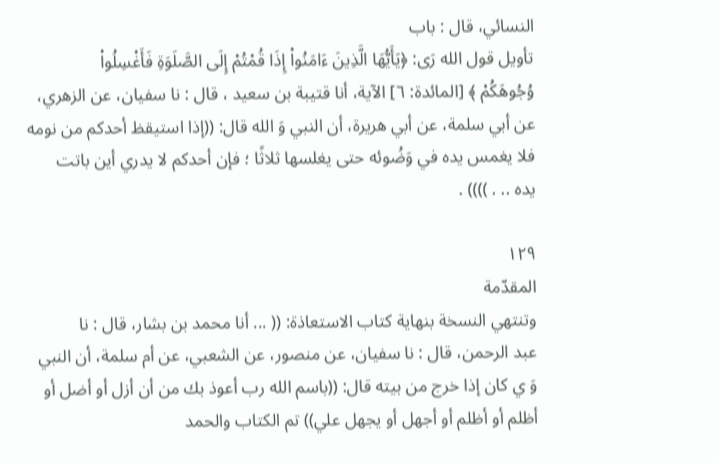النسائي، قال : باب
تأويل قول الله رَى: ﴿يَأَيُّهَا الَّذِينَ ءَامَنُواْ إِذَا قُمْتُمْ إِلَى الصَّلَوَةِ فَأَغْسِلُواْ
وُجُوهَكُمْ ﴾ [المائدة: ٦] الآية، أنا قتيبة بن سعيد ، قال : نا سفيان، عن الزهري،
عن أبي سلمة، عن أبي هريرة، أن النبي وَ الله قال: ((إذا استيقظ أحدكم من نومه
فلا يغمس يده في وَضُوئه حتى يغلسها ثلاثًا ؛ فإن أحدكم لا يدري أين باتت
يده .. . )))) .

١٢٩
المقدّمة
وتنتهي النسخة بنهاية كتاب الاستعاذة: (( ... أنا محمد بن بشار، قال : نا
عبد الرحمن، قال : نا سفيان، عن منصور، عن الشعبي، عن أم سلمة، أن النبي
وَ ي كان إذا خرج من بيته قال: ((باسم الله رب أعوذ بك من أن أزل أو أضل أو
أظلم أو أظلم أو أجهل أو يجهل علي)) تم الكتاب والحمد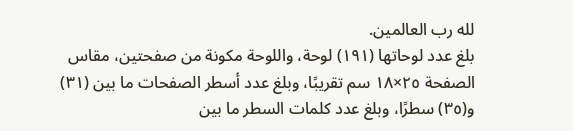لله رب العالمين.
بلغ عدد لوحاتها (١٩١) لوحة، واللوحة مكونة من صفحتين، مقاس
الصفحة ٢٥×١٨ سم تقريبًا، وبلغ عدد أسطر الصفحات ما بين (٣١)
و(٣٥) سطرًا، وبلغ عدد كلمات السطر ما بين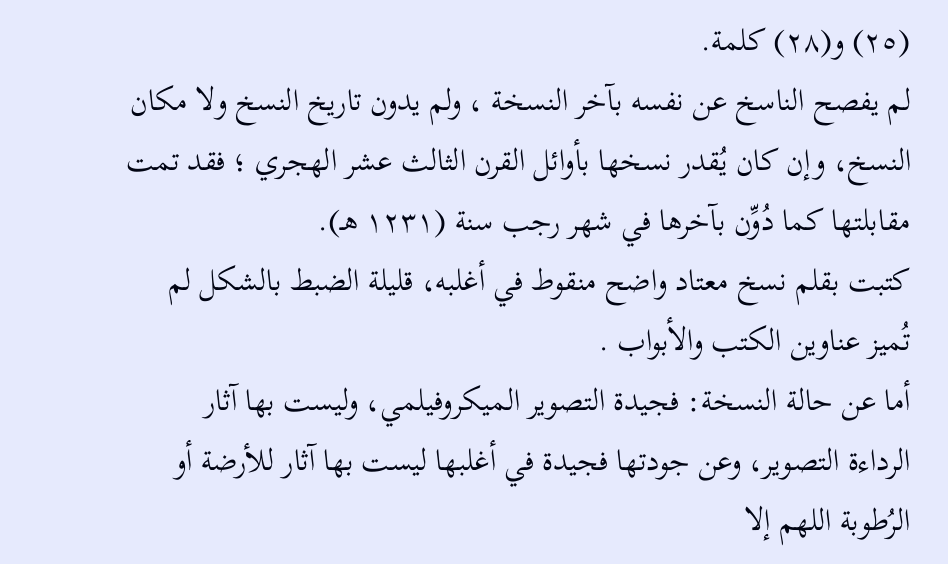(٢٥) و(٢٨) كلمة.
لم يفصح الناسخ عن نفسه بآخر النسخة ، ولم يدون تاريخ النسخ ولا مكان
النسخ، وإن كان يُقدر نسخها بأوائل القرن الثالث عشر الهجري ؛ فقد تمت
مقابلتها كما دُوِّن بآخرها في شهر رجب سنة (١٢٣١ هـ).
كتبت بقلم نسخ معتاد واضح منقوط في أغلبه، قليلة الضبط بالشكل لم
تُميز عناوين الكتب والأبواب .
أما عن حالة النسخة: فجيدة التصوير الميكروفيلمي، وليست بها آثار
الرداءة التصوير، وعن جودتها فجيدة في أغلبها ليست بها آثار للأرضة أو
الرُطوبة اللهم إلا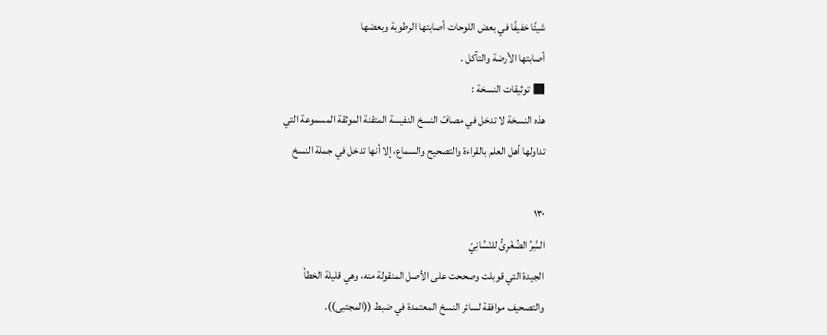شيئًا خفيفًا في بعض اللوحات أصابتها الرطوبة وبعضها
أصابتها الأرضة والتآكل .
■ توثيقات النسخة :
هذه النسخة لا تدخل في مصافّ النسخ النفيسة المتقنة الموثقة المسموعة التي
تداولها أهل العلم بالقراءة والتصحيح والسماع، إلا أنها تدخل في جملة النسخ

١٣٠
السَِّرُ الضُغْرِىُّ للنْسِّانِيّ
الجيدة التي قوبلت وصححت على الأصل المنقولة منه، وهي قليلة الخطأ
والتصحيف موافقة لسائر النسخ المعتمدة في ضبط ((المجتبى)).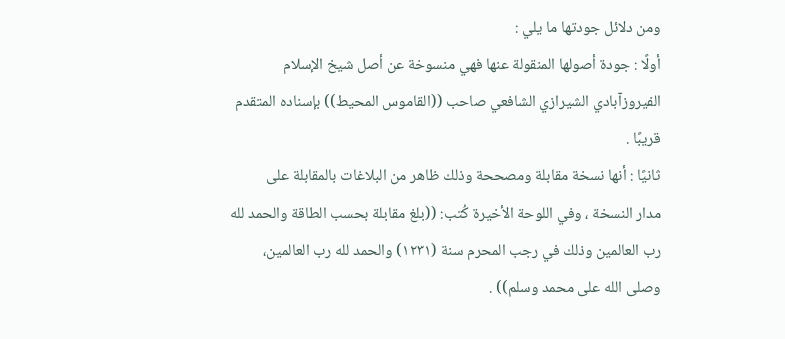ومن دلائل جودتها ما يلي :
أولًا : جودة أصولها المنقولة عنها فهي منسوخة عن أصل شيخ الإسلام
الفيروزآبادي الشيرازي الشافعي صاحب ((القاموس المحيط)) بإسناده المتقدم
قریبًا .
ثانيًا : أنها نسخة مقابلة ومصححة وذلك ظاهر من البلاغات بالمقابلة على
مدار النسخة ، وفي اللوحة الأخيرة كُتب: ((بلغ مقابلة بحسب الطاقة والحمد لله
رب العالمين وذلك في رجب المحرم سنة (١٢٣١) والحمد لله رب العالمين،
وصلى الله على محمد وسلم)) .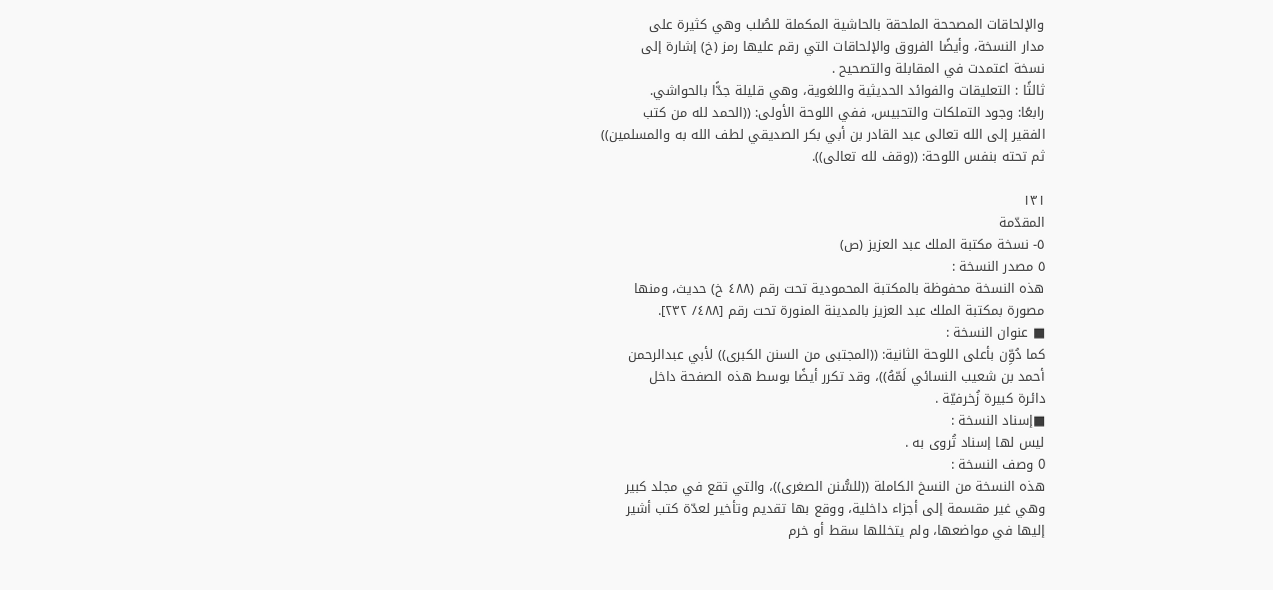والإلحاقات المصححة الملحقة بالحاشية المكملة للصُلب وهي كثيرة على
مدار النسخة، وأيضًا الفروق والإلحاقات التي رقم عليها رمز (خ) إشارة إلى
نسخة اعتمدت في المقابلة والتصحيح .
ثالثًا : التعليقات والفوائد الحديثية واللغوية، وهي قليلة جدًّا بالحواشي.
رابعًا: وجود التملكات والتحبيس، ففي اللوحة الأولى: ((الحمد لله من كتب
الفقير إلى الله تعالى عبد القادر بن أبي بكر الصديقي لطف الله به والمسلمين))
ثم تحته بنفس اللوحة: ((وقف لله تعالى)).

١٣١
المقدّمة
٥- نسخة مكتبة الملك عبد العزيز (ص)
٥ مصدر النسخة :
هذه النسخة محفوظة بالمكتبة المحمودية تحت رقم (٤٨٨ خ) حديث، ومنها
مصورة بمكتبة الملك عبد العزيز بالمدينة المنورة تحت رقم [٤٨٨/ ٢٣٢].
■ عنوان النسخة :
كما دُوِّن بأعلى اللوحة الثانية: ((المجتبى من السنن الكبرى)) لأبي عبدالرحمن
أحمد بن شعيب النسائي لَمّهُ))، وقد تكرر أيضًا بوسط هذه الصفحة داخل
دائرة كبيرة زُخرفيّة .
■إسناد النسخة :
لیس لها إسناد تُروی به .
0 وصف النسخة :
هذه النسخة من النسخ الكاملة ((للسُّنن الصغرى))، والتي تقع في مجلد كبير
وهي غير مقسمة إلى أجزاء داخلية، ووقع بها تقديم وتأخير لعدّة كتب أشير
إليها في مواضعها، ولم يتخللها سقط أو خرم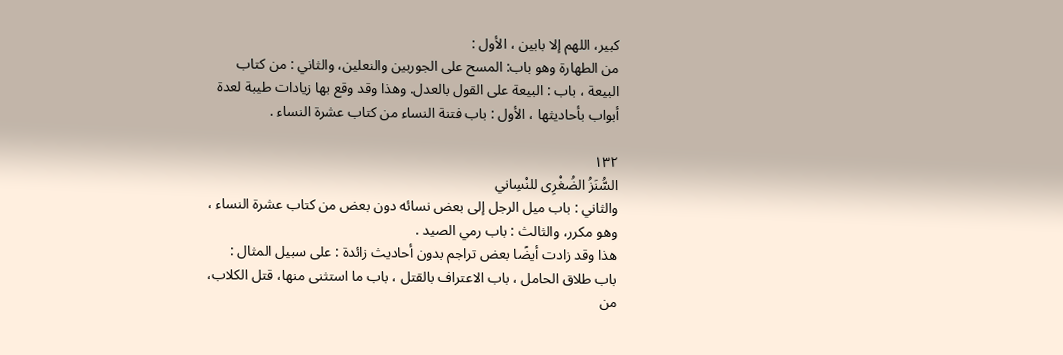كبير، اللهم إلا بابين ، الأول :
من الطهارة وهو باب: المسح على الجوربين والنعلين، والثاني : من كتاب
البيعة ، باب : البيعة على القول بالعدل. وهذا وقد وقع بها زيادات طيبة لعدة
أبواب بأحاديثها ، الأول : باب فتنة النساء من كتاب عشرة النساء .

١٣٢
السُّنَزُ الضُغْرِى للنْسِاني
والثاني : باب ميل الرجل إلى بعض نسائه دون بعض من كتاب عشرة النساء ،
وهو مكرر، والثالث : باب رمي الصيد .
هذا وقد زادت أيضًا بعض تراجم بدون أحاديث زائدة : على سبيل المثال :
باب طلاق الحامل ، باب الاعتراف بالقتل ، باب ما استثنى منها، قتل الكلاب،
من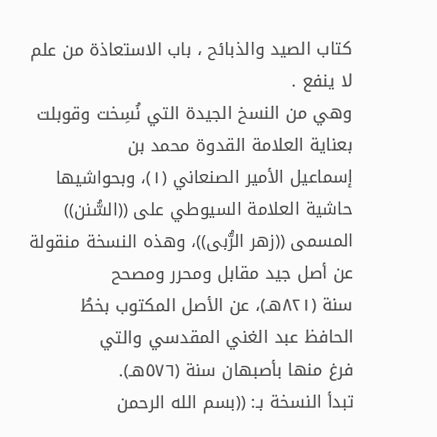كتاب الصيد والذبائح ، باب الاستعاذة من علم لا ينفع .
وهي من النسخ الجيدة التي نُسِخت وقوبلت بعناية العلامة القدوة محمد بن
إسماعيل الأمير الصنعاني (١)، وبحواشيها حاشية العلامة السيوطي على ((السُّنن))
المسمى ((زهر الرُّبى))، وهذه النسخة منقولة عن أصل جيد مقابل ومحرر ومصحح
سنة (٨٢١هـ)، عن الأصل المكتوب بخطُ الحافظ عبد الغني المقدسي والتي
فرغ منها بأصبهان سنة (٥٧٦هـ).
تبدأ النسخة بـ: ((بسم الله الرحمن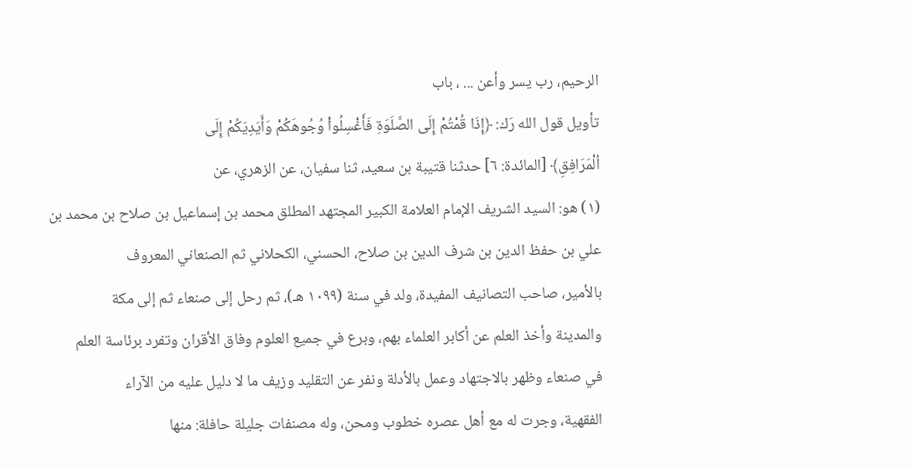الرحيم، رب يسر وأعن ... ، باب
تأويل قول الله رَك: ﴿إِذَا قُمْتُمْ إِلَى الصَّلَوَةِ فَأَغْسِلُواْ وُجُوهَكُمْ وَأَيَدِيَكُمْ إِلَى
اُلْمَرَافِقِ﴾ [المائدة: ٦] حدثنا قتيبة بن سعيد، ثنا سفيان، عن الزهري، عن
(١) هو: السيد الشريف الإمام العلامة الكبير المجتهد المطلق محمد بن إسماعيل بن صلاح بن محمد بن
علي بن حفظ الدين بن شرف الدين بن صلاح، الحسني، الكحلاني ثم الصنعاني المعروف
بالأمير، صاحب التصانيف المفيدة، ولد في سنة (١٠٩٩ هـ)، ثم رحل إلى صنعاء ثم إلى مكة
والمدينة وأخذ العلم عن أكابر العلماء بهم، وبرع في جميع العلوم وفاق الأقران وتفرد برئاسة العلم
في صنعاء وظهر بالاجتهاد وعمل بالأدلة ونفر عن التقليد وزيف ما لا دليل عليه من الآراء
الفقهية، وجرت له مع أهل عصره خطوب ومحن، وله مصنفات جليلة حافلة: منها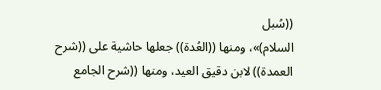((سُبل
السلام)»، ومنها ((العُدة)) جعلها حاشية على ((شرح العمدة)) لابن دقيق العيد، ومنها ((شرح الجامع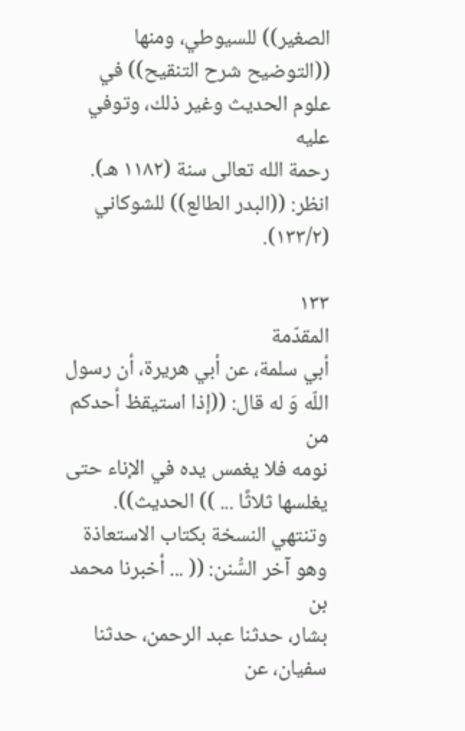الصغير)) للسيوطي، ومنها ((التوضيح شرح التنقيح)) في علوم الحديث وغير ذلك، وتوفي عليه
رحمة الله تعالى سنة (١١٨٢ هـ). انظر: ((البدر الطالع)) للشوكاني (١٣٣/٢).

١٣٣
المقدّمة
أبي سلمة، عن أبي هريرة، أن رسول اللّه وَ له قال: ((إذا استيقظ أحدكم من
نومه فلا يغمس يده في الإناء حتى يغلسها ثلاثًا ... )) الحديث)).
وتنتهي النسخة بكتاب الاستعاذة وهو آخر السُّنن: (( ... أخبرنا محمد بن
بشار، حدثنا عبد الرحمن، حدثنا سفيان، عن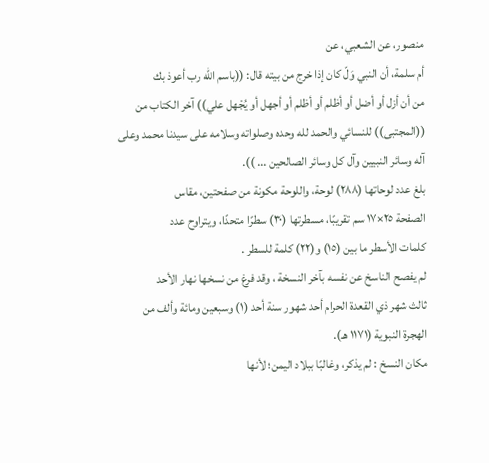منصور، عن الشعبي، عن
أم سلمة، أن النبي وَلّ كان إذا خرج من بيته قال: ((باسم الله رب أعوذ بك
من أن أزل أو أضل أو أظلم أو أظلم أو أجهل أو يُجْهل علي)) آخر الكتاب من
((المجتبى)) للنسائي والحمد لله وحده وصلواته وسلامه على سيدنا محمد وعلى
آله وسائر النبيين وآل كل وسائر الصالحين ... )).
بلغ عدد لوحاتها (٢٨٨) لوحة، واللوحة مكونة من صفحتين، مقاس
الصفحة ٢٥×١٧ سم تقريبًا، مسطرتها (٣٠) سطرًا متحدًا، ويتراوح عدد
كلمات الأسطر ما بين (١٥) و(٢٢) كلمة للسطر .
لم يفصح الناسخ عن نفسه بآخر النسخة ، وقد فرغ من نسخها نهار الأحد
ثالث شهر ذي القعدة الحرام أحد شهور سنة أحد (١) وسبعين ومائة وألف من
الهجرة النبوية (١١٧١ هـ).
مكان النسخ : لم يذكر، وغالبًا ببلاد اليمن؛ لأنها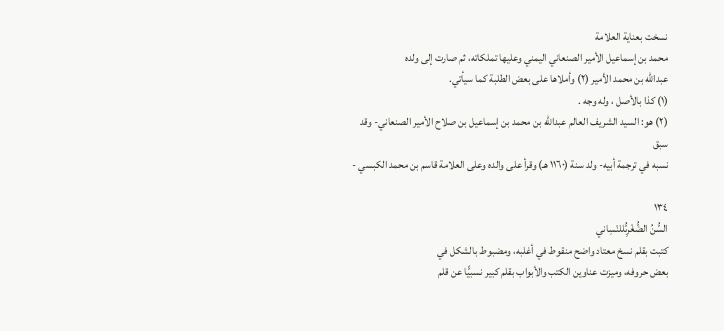نسخت بعناية العلامة
محمد بن إسماعيل الأمير الصنعاني اليمني وعليها تملكاته، ثم صارت إلى ولده
عبدالله بن محمد الأمير (٢) وأملاها على بعض الطلبة كما سيأتي.
(١) كذا بالأصل ، وله وجه .
(٢) هو: السيد الشريف العالم عبدالله بن محمد بن إسماعيل بن صلاح الأمير الصنعاني- وقد سبق
نسبه في ترجمة أبيه- ولد سنة (١١٦٠ هـ) وقرأ على والده وعلى العلامة قاسم بن محمد الكبسي -

١٣٤
السُّنُ الضُّغْرِىُّللنْسِاني
كتبت بقلم نسخ معتاد واضح منقوط في أغلبه، ومضبوط بالشكل في
بعض حروفه، وميزت عناوين الكتب والأبواب بقلم كبير نسبيًّا عن قلم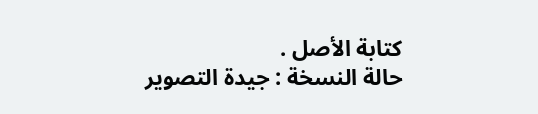كتابة الأصل .
حالة النسخة : جيدة التصوير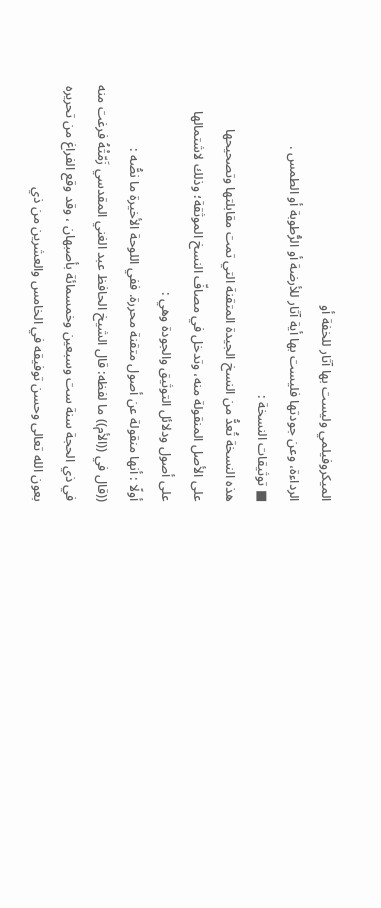الميكروفيلمي وليست بها آثار للخفة أو
الرداءة، وعن جودتها فليست بها أية آثار للأرضة أو الرُّطوبة أو الطمس .
■ توثيقات النسخة :
هذه النسخة تُعدُّ من النسخ الجيدة المتقنة التي تمت مقابلتها وتصحيحها
على الأصل المنقولة منه، وتدخل في مصافّ النسخ الموثقة؛ وذلك لاشتمالها
على أصول ودلائل التوثيق والجودة وهي :
أولًا : أنها منقولة عن أصول متقنة محررة. ففي اللوحة الأخيرة ما نصُّه :
((قال في ((الأم)) ما لفظه: قال الشيخ الحافظ عبد الغني المقدسي زَمّتْهُ فرغت منه
في ذي الحجة سنة ست وسبعين وخمسمائة بأصبهان ، وقد وقع الفراغ من تحريره
بعون الله تعالى وحسن توفيقه في الخامس والعشرين من ذي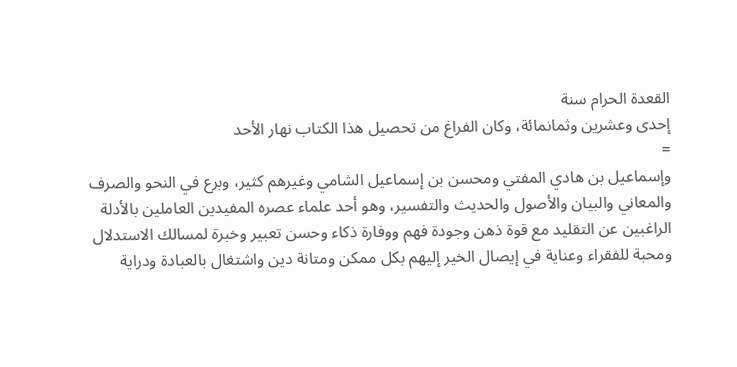القعدة الحرام سنة
إحدى وعشرين وثمانمائة، وكان الفراغ من تحصيل هذا الكتاب نهار الأحد
=
وإسماعيل بن هادي المفتي ومحسن بن إسماعيل الشامي وغيرهم كثير، وبرع في النحو والصرف
والمعاني والبيان والأصول والحديث والتفسير، وهو أحد علماء عصره المفيدين العاملين بالأدلة
الراغبين عن التقليد مع قوة ذهن وجودة فهم ووفارة ذكاء وحسن تعبير وخبرة لمسالك الاستدلال
ومحبة للفقراء وعناية في إيصال الخير إليهم بكل ممكن ومتانة دين واشتغال بالعبادة ودراية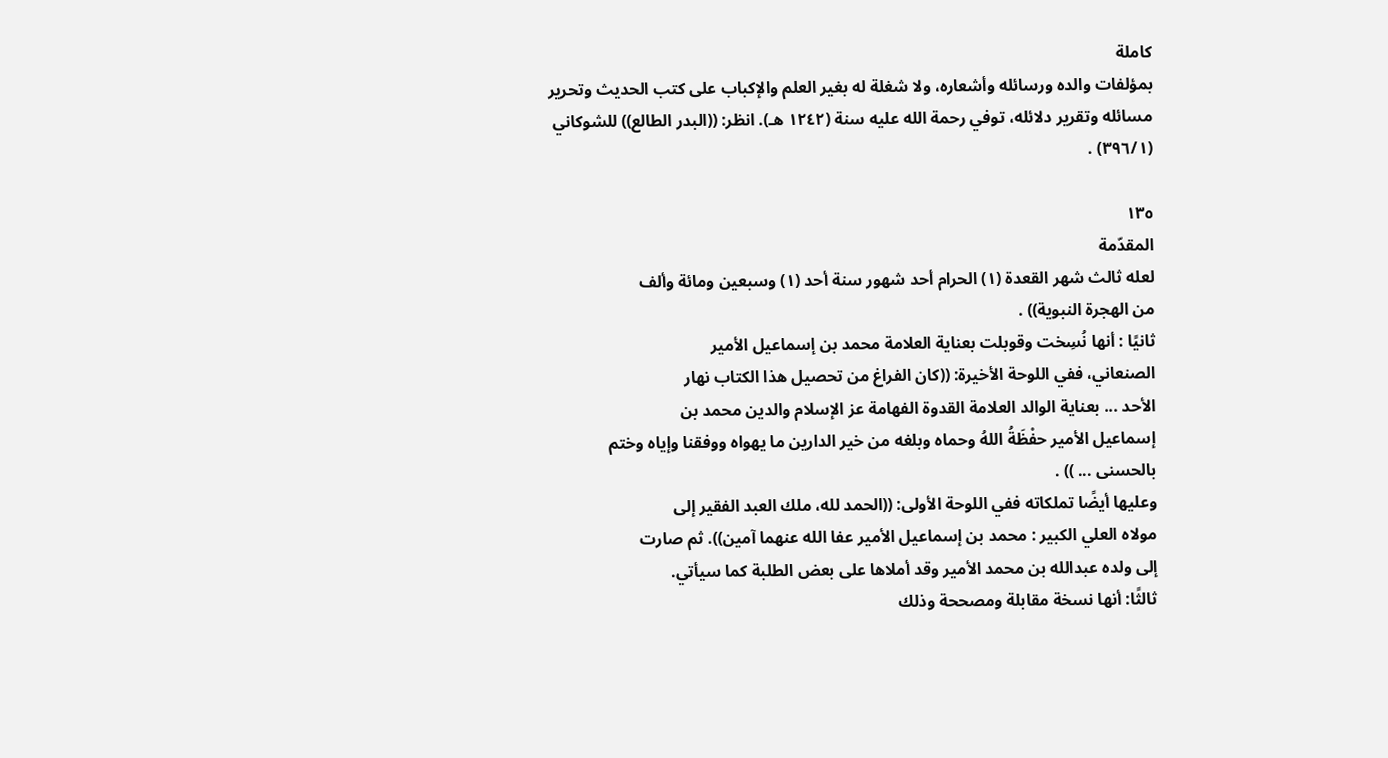كاملة
بمؤلفات والده ورسائله وأشعاره، ولا شغلة له بغير العلم والإكباب على كتب الحديث وتحرير
مسائله وتقرير دلائله، توفي رحمة الله عليه سنة (١٢٤٢ هـ). انظر: ((البدر الطالع)) للشوكاني
(٣٩٦/١) .

١٣٥
المقدّمة
لعله ثالث شهر القعدة (١) الحرام أحد شهور سنة أحد (١) وسبعين ومائة وألف
من الهجرة النبوية)) .
ثانيًا : أنها نُسِخت وقوبلت بعناية العلامة محمد بن إسماعيل الأمير
الصنعاني، ففي اللوحة الأخيرة: ((كان الفراغ من تحصيل هذا الكتاب نهار
الأحد ... بعناية الوالد العلامة القدوة الفهامة عز الإسلام والدين محمد بن
إسماعيل الأمير حفْظَةُ اللهُ وحماه وبلغه من خير الدارين ما يهواه ووفقنا وإياه وختم
بالحسنى ... )) .
وعليها أيضًا تملكاته ففي اللوحة الأولى: ((الحمد لله، ملك العبد الفقير إلى
مولاه العلي الكبير : محمد بن إسماعيل الأمير عفا الله عنهما آمين)). ثم صارت
إلى ولده عبدالله بن محمد الأمير وقد أملاها على بعض الطلبة كما سيأتي.
ثالثًا: أنها نسخة مقابلة ومصححة وذلك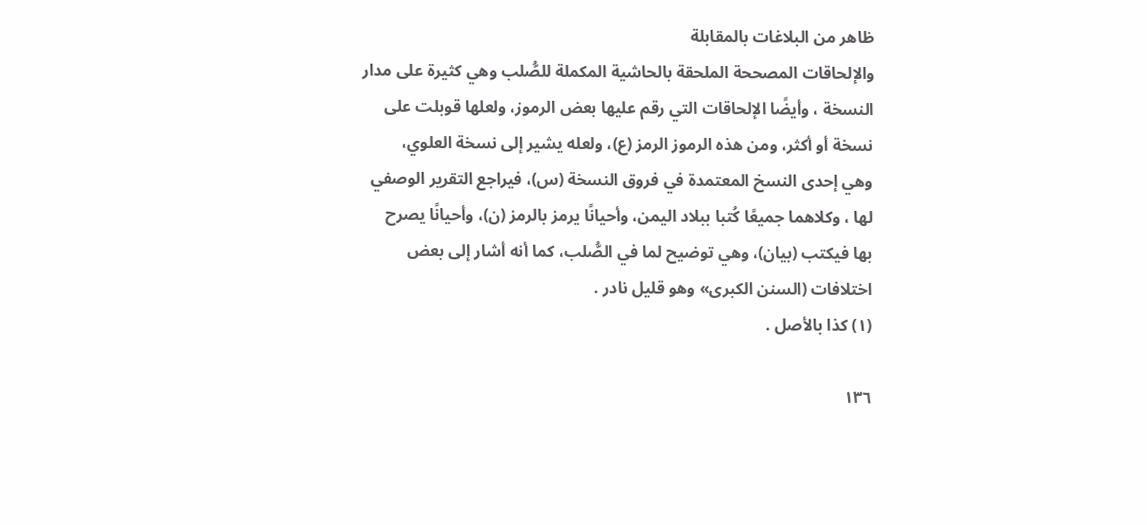ظاهر من البلاغات بالمقابلة
والإلحاقات المصححة الملحقة بالحاشية المكملة للصُّلب وهي كثيرة على مدار
النسخة ، وأيضًا الإلحاقات التي رقم عليها بعض الرموز، ولعلها قوبلت على
نسخة أو أكثر، ومن هذه الرموز الرمز (ع)، ولعله يشير إلى نسخة العلوي،
وهي إحدى النسخ المعتمدة في فروق النسخة (س)، فيراجع التقرير الوصفي
لها ، وكلاهما جميعًا كُتبا ببلاد اليمن، وأحيانًا يرمز بالرمز (ن)، وأحيانًا يصرح
بها فيكتب (بيان)، وهي توضيح لما في الصُّلب، كما أنه أشار إلى بعض
اختلافات (السنن الكبرى» وهو قليل نادر .
(١) كذا بالأصل .

١٣٦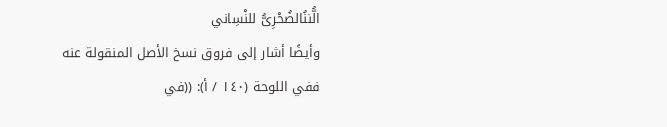الُّننُالضُحْرِىُّ للنْسِاني
وأيضًا أشار إلى فروق نسخ الأصل المنقولة عنه ففي اللوحة (١٤٠ / أ): ((في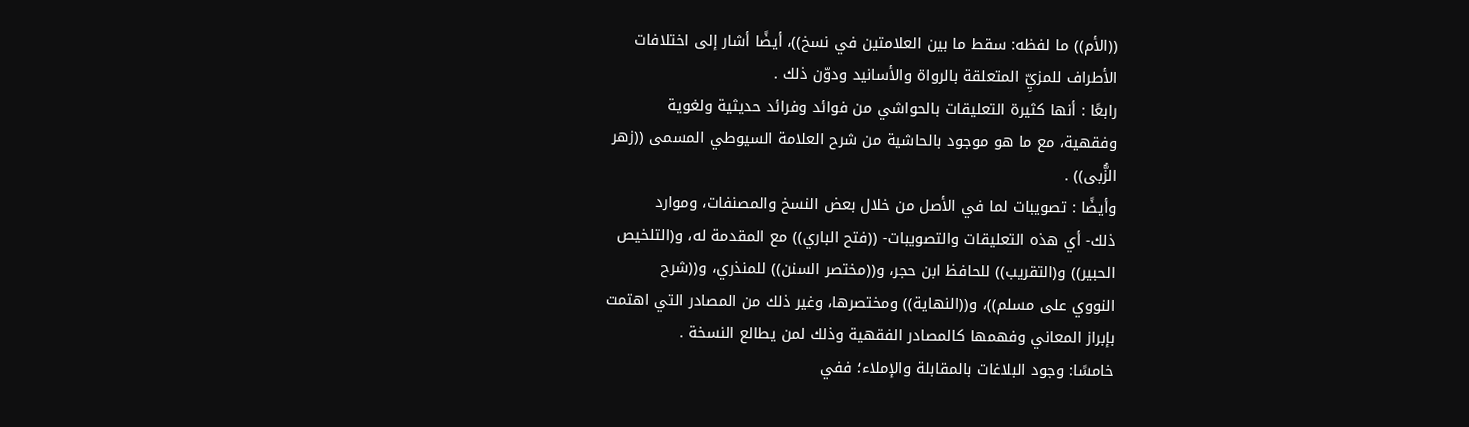((الأم)) ما لفظه: سقط ما بين العلامتين في نسخ))، أيضًا أشار إلى اختلافات
الأطراف للمزيِّ المتعلقة بالرواة والأسانيد ودوّن ذلك .
رابعًا : أنها كثيرة التعليقات بالحواشي من فوائد وفرائد حديثية ولغوية
وفقهية، مع ما هو موجود بالحاشية من شرح العلامة السيوطي المسمى ((زهر
الزُّبی)) .
وأيضًا : تصويبات لما في الأصل من خلال بعض النسخ والمصنفات، وموارد
ذلك- أي هذه التعليقات والتصويبات- ((فتح الباري)) مع المقدمة له، و(التلخيص
الحبير)) و(التقريب)) للحافظ ابن حجر، و((مختصر السنن)) للمنذري، و((شرح
النووي على مسلم))، و((النهاية)) ومختصرها، وغير ذلك من المصادر التي اهتمت
بإبراز المعاني وفهمها كالمصادر الفقهية وذلك لمن يطالع النسخة .
خامسًا: وجود البلاغات بالمقابلة والإملاء؛ ففي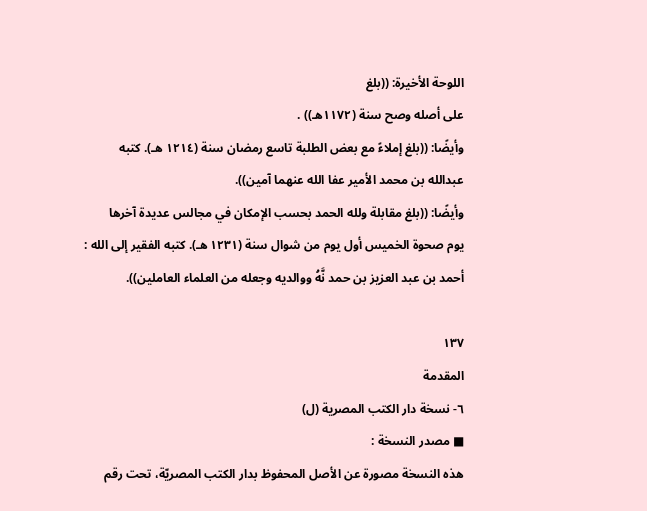اللوحة الأخيرة: ((بلغ
على أصله وصح سنة (١١٧٢هـ)) .
وأيضًا: ((بلغ إملاءً مع بعض الطلبة تاسع رمضان سنة (١٢١٤ هـ). كتبه
عبدالله بن محمد الأمير عفا الله عنهما آمين)).
وأيضًا: ((بلغ مقابلة ولله الحمد بحسب الإمكان في مجالس عديدة آخرها
يوم صحوة الخميس أول يوم من شوال سنة (١٢٣١ هـ). كتبه الفقير إلى الله :
أحمد بن عبد العزيز بن حمد نَّهُ ووالديه وجعله من العلماء العاملين)).

١٣٧
المقدمة
٦- نسخة دار الكتب المصرية (ل)
■ مصدر النسخة :
هذه النسخة مصورة عن الأصل المحفوظ بدار الكتب المصريّة، تحت رقم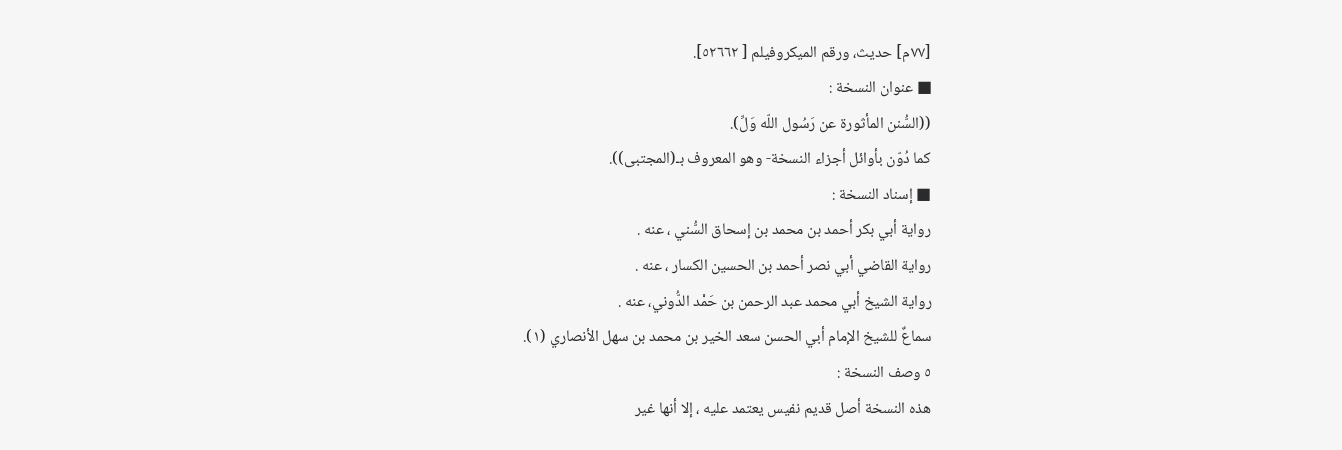[٧٧م] حديث، ورقم الميكروفيلم [ ٥٢٦٦٢].
■ عنوان النسخة :
((السُّنن المأثورة عن رَسُول اللّه وَلِّ).
كما دُوّن بأوائل أجزاء النسخة- وهو المعروف بـ(المجتبى)).
■ إسناد النسخة :
رواية أبي بكر أحمد بن محمد بن إسحاق السُّني ، عنه .
رواية القاضي أبي نصر أحمد بن الحسين الكسار ، عنه .
رواية الشيخ أبي محمد عبد الرحمن بن حَمْد الدُّوني، عنه .
سماعٌ للشيخ الإمام أبي الحسن سعد الخير بن محمد بن سهل الأنصاري (١).
٥ وصف النسخة :
هذه النسخة أصل قديم نفيس يعتمد عليه ، إلا أنها غير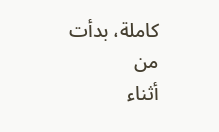كاملة، بدأت من
أثناء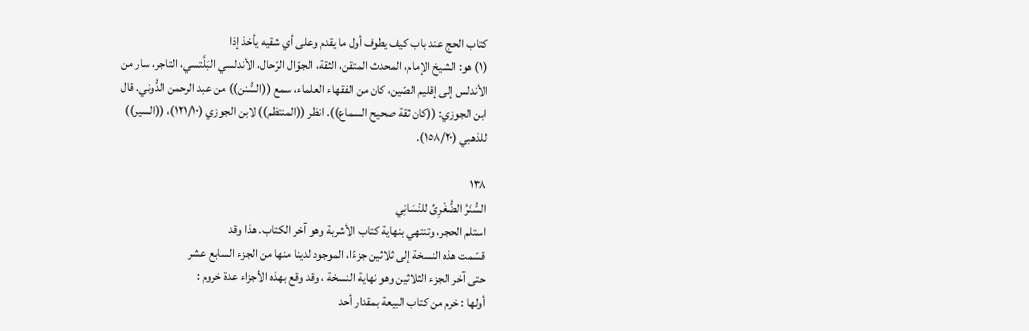كتاب الحج عند باب كيف يطوف أول ما يقدم وعلى أي شقيه يأخذ إذا
(١) هو: الشيخ الإمام، المحدث المتقن، الثقة، الجوّال الرّحال، الأندلسي البَلَّتسي، التاجر، سار من
الأندلس إلى إقليم الصّين، كان من الفقهاء العلماء، سمع ((السُّنن)) من عبد الرحمن الدُّوني. قال
ابن الجوزي: ((كان ثقة صحيح السماع)). انظر ((المنتظم)) لابن الجوزي (١٢١/١٠)، ((السير))
للذهبي (١٥٨/٢٠).

١٣٨
السُّنَرُ الضُّغْرِىِّ للنْسَانِي
استلم الحجر، وتنتهي بنهاية كتاب الأشربة وهو آخر الكتاب. هذا وقد
قسّمت هذه النسخة إلى ثلاثين جزءًا، الموجود لدينا منها من الجزء السابع عشر
حتى آخر الجزء الثلاثين وهو نهاية النسخة ، وقد وقع بهذه الأجزاء عدة خروم :
أولها : خرم من كتاب البيعة بمقدار أحد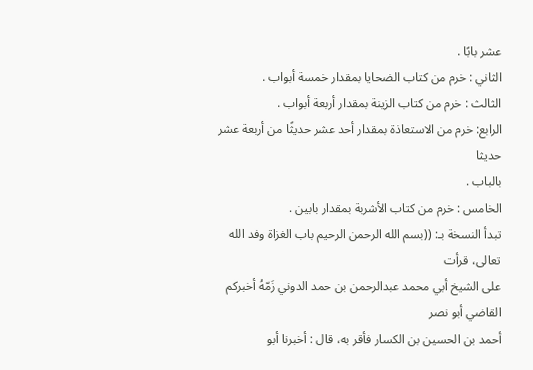عشر بابًا .
الثاني : خرم من كتاب الضحايا بمقدار خمسة أبواب .
الثالث : خرم من كتاب الزينة بمقدار أربعة أبواب .
الرابع: خرم من الاستعاذة بمقدار أحد عشر حديثًا من أربعة عشر حديثا
بالباب .
الخامس : خرم من كتاب الأشربة بمقدار بابين .
تبدأ النسخة بـ: ((بسم الله الرحمن الرحيم باب الغزاة وفد الله تعالى، قرأت
على الشيخ أبي محمد عبدالرحمن بن حمد الدوني زَمّهُ أخبركم القاضي أبو نصر
أحمد بن الحسين بن الكسار فأقر به، قال : أخبرنا أبو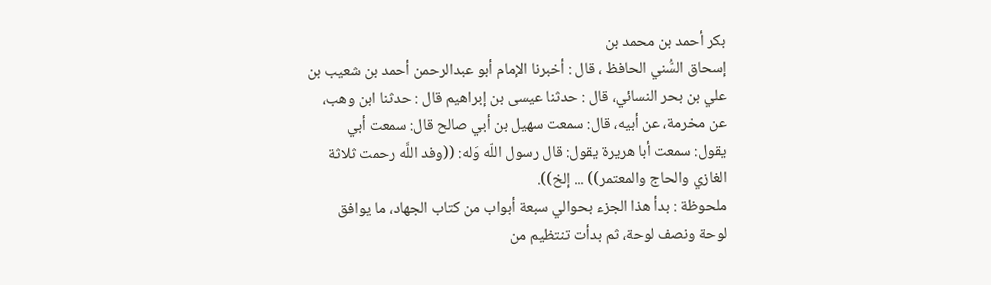بكر أحمد بن محمد بن
إسحاق السُّني الحافظ ، قال : أخبرنا الإمام أبو عبدالرحمن أحمد بن شعيب بن
علي بن بحر النسائي، قال : حدثنا عيسى بن إبراهيم قال : حدثنا ابن وهب،
عن مخرمة، عن أبيه، قال: سمعت سهيل بن أبي صالح قال: سمعت أبي
يقول: سمعت أبا هريرة يقول: قال رسول اللّه وَله: ((وفد اللَّه رحمت ثلاثة
الغازي والحاج والمعتمر)) ... إلخ)).
ملحوظة : بدأ هذا الجزء بحوالي سبعة أبواب من كتاب الجهاد، ما يوافق
لوحة ونصف لوحة، ثم بدأت تنتظيم من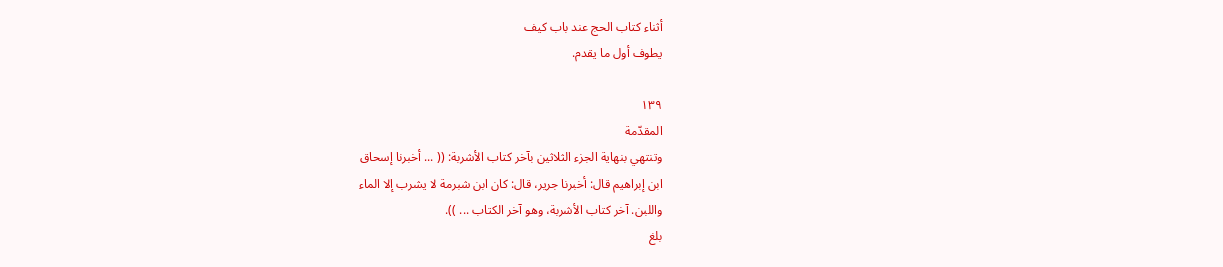أثناء كتاب الحج عند باب كيف
يطوف أول ما يقدم.

١٣٩
المقدّمة
وتنتهي بنهاية الجزء الثلاثين بآخر كتاب الأشربة: (( ... أخبرنا إسحاق
ابن إبراهيم قال: أخبرنا جرير، قال: كان ابن شبرمة لا يشرب إلا الماء
واللبن. آخر كتاب الأشربة، وهو آخر الكتاب ... )).
بلغ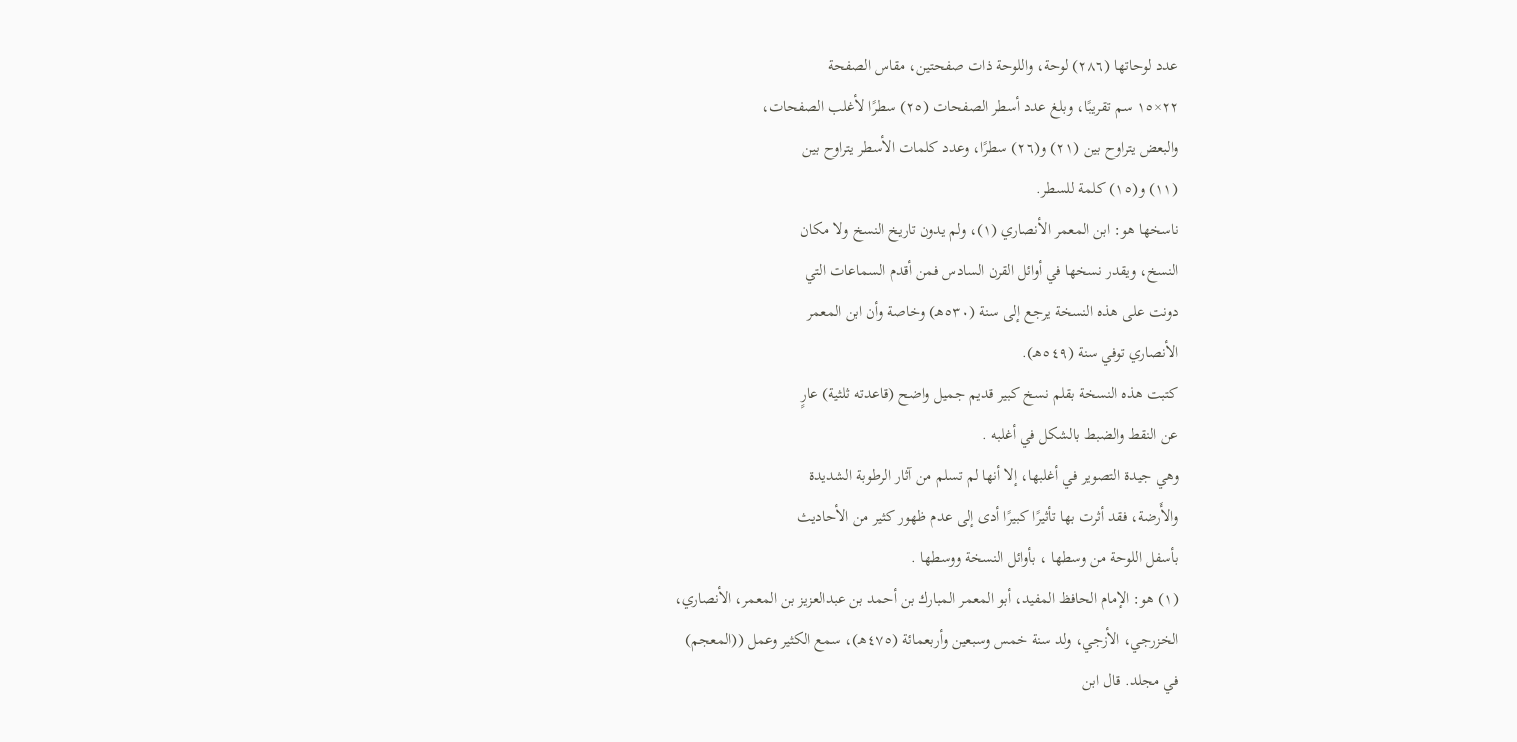عدد لوحاتها (٢٨٦) لوحة، واللوحة ذات صفحتين، مقاس الصفحة
٢٢×١٥ سم تقريبًا، وبلغ عدد أسطر الصفحات (٢٥) سطرًا لأغلب الصفحات،
والبعض يتراوح بين (٢١) و(٢٦) سطرًا، وعدد كلمات الأسطر يتراوح بين
(١١) و(١٥) كلمة للسطر.
ناسخها هو: ابن المعمر الأنصاري (١)، ولم يدون تاريخ النسخ ولا مكان
النسخ، ويقدر نسخها في أوائل القرن السادس فمن أقدم السماعات التي
دونت على هذه النسخة يرجع إلى سنة (٥٣٠هـ) وخاصة وأن ابن المعمر
الأنصاري توفي سنة (٥٤٩هـ).
کتبت هذه النسخة بقلم نسخ کبیر قدیم جمیل واضح (قاعدته ثلثیة) عارٍ
عن النقط والضبط بالشكل في أغلبه .
وهي جيدة التصوير في أغلبها، إلا أنها لم تسلم من آثار الرطوبة الشديدة
والأَرضة، فقد أثرت بها تأثيرًا كبيرًا أدى إلى عدم ظهور كثير من الأحاديث
بأسفل اللوحة من وسطها ، بأوائل النسخة ووسطها .
(١) هو: الإمام الحافظ المفيد، أبو المعمر المبارك بن أحمد بن عبدالعزيز بن المعمر، الأنصاري،
الخزرجي، الأزجي، ولد سنة خمس وسبعين وأربعمائة (٤٧٥هـ)، سمع الكثير وعمل ((المعجم)
في مجلد. قال ابن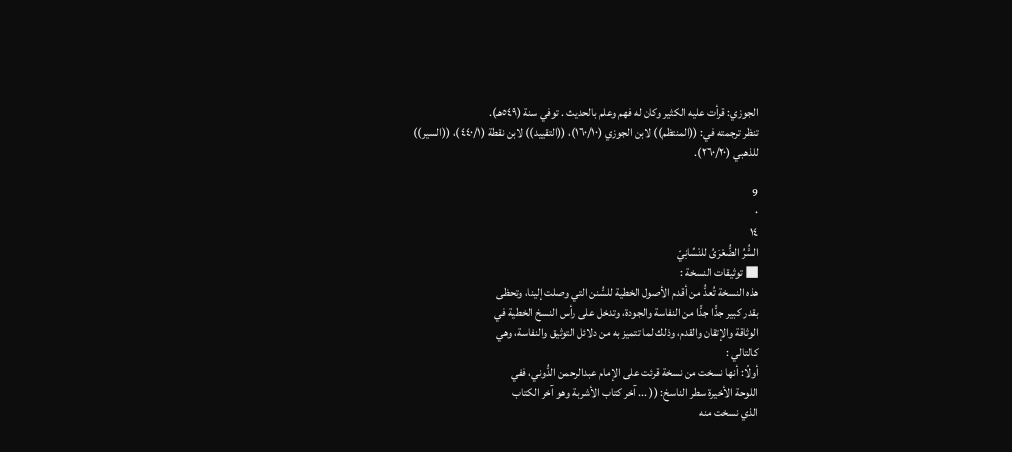الجوزي: قرأت عليه الكثير وكان له فهم وعلم بالحديث . توفي سنة (٥٤٩هـ).
تنظر ترجمته في: ((المنتظم)) لابن الجوزي (١٦٠/١٠)، ((التقييد)) لابن نقطة (٤٤٠/١)، ((السير))
للذهبي (٢٦٠/٢٠).

9
٠
١٤
السَُّرُ الضُّعْرَىُ للنْسِّانِيّ
■ توثيقات النسخة :
هذه النسخة تُعدُّ من أقدم الأصول الخطية للسُّنن التي وصلت إلينا، وتحظى
بقدر كبير جدًّا جدًّا من النفاسة والجودة، وتدخل على رأس النسخ الخطية في
الوثاقة والإتقان والقدم، وذلك لما تتميز به من دلائل التوثيق والنفاسة، وهي
کالتالي :
أولًا: أنها نسخت من نسخة قرئت على الإمام عبدالرحمن الدُّوني، ففي
اللوحة الأخيرة سطر الناسخ: (( ... آخر كتاب الأشربة وهو آخر الكتاب
الذي نسخت منه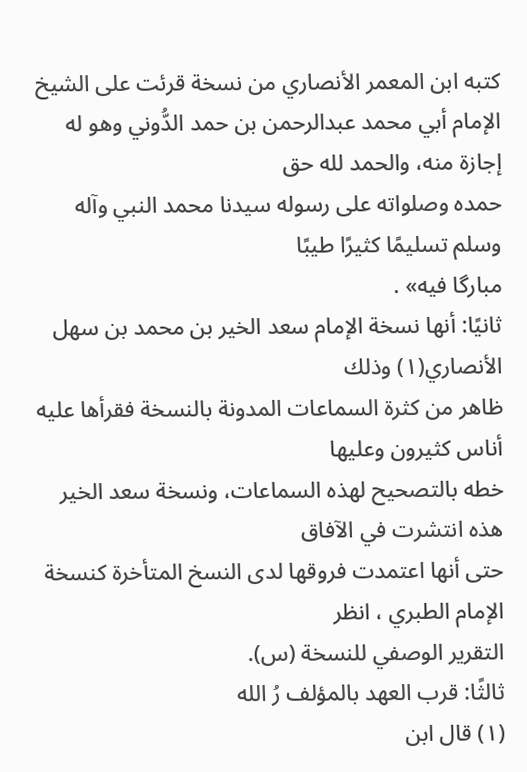كتبه ابن المعمر الأنصاري من نسخة قرئت على الشيخ
الإمام أبي محمد عبدالرحمن بن حمد الدُّوني وهو له إجازة منه، والحمد لله حق
حمده وصلواته على رسوله سيدنا محمد النبي وآله وسلم تسليمًا كثيرًا طيبًا
مبارگا فیه» .
ثانيًا: أنها نسخة الإمام سعد الخير بن محمد بن سهل الأنصاري(١) وذلك
ظاهر من كثرة السماعات المدونة بالنسخة فقرأها عليه أناس كثيرون وعليها
خطه بالتصحيح لهذه السماعات، ونسخة سعد الخير هذه انتشرت في الآفاق
حتى أنها اعتمدت فروقها لدى النسخ المتأخرة كنسخة الإمام الطبري ، انظر
التقرير الوصفي للنسخة (س).
ثالثًا: قرب العهد بالمؤلف رُ الله
(١) قال ابن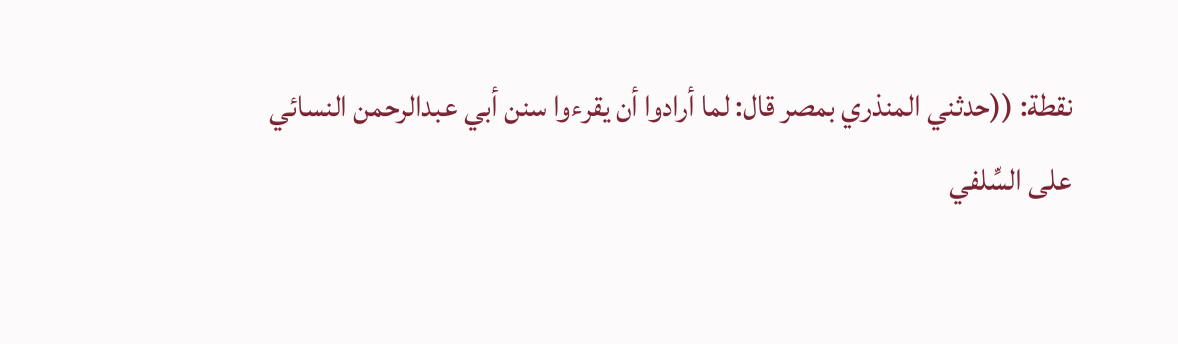نقطة: ((حدثني المنذري بمصر قال: لما أرادوا أن يقرءوا سنن أبي عبدالرحمن النسائي
على السِّلفي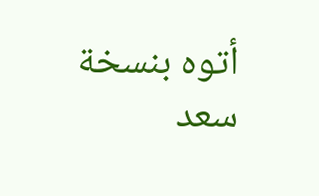أتوه بنسخة سعد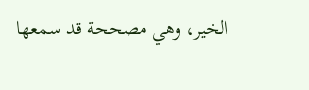الخير، وهي مصححة قد سمعها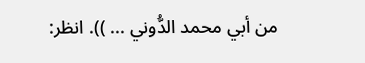من أبي محمد الدُّوني ... )). انظر: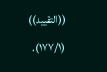((التقييد)) (١٧٧/١).